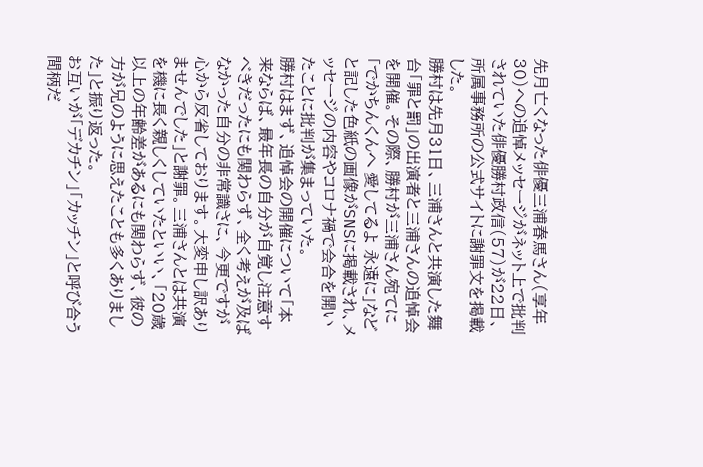先月亡くなった俳優三浦春馬さん(享年30)への追悼メッセージがネット上で批判されていた俳優勝村政信(57)が22日、所属事務所の公式サイトに謝罪文を掲載した。
勝村は先月31日、三浦さんと共演した舞台「罪と罰」の出演者と三浦さんの追悼会を開催。その際、勝村が三浦さん宛てに「でかちんくんへ 愛してるよ 永遠に」などと記した色紙の画像がSNSに掲載され、メッセージの内容やコロナ禍で会合を開いたことに批判が集まっていた。
勝村はまず、追悼会の開催について「本来ならば、最年長の自分が自覚し注意すべきだったにも関わらず、全く考えが及ばなかった自分の非常識さに、今更ですが心から反省しております。大変申し訳ありませんでした」と謝罪。三浦さんとは共演を機に長く親しくしていたといい、「20歳以上の年齢差があるにも関わらず、彼の方が兄のように思えたことも多くありました」と振り返った。
お互いが「デカチン」「カッチン」と呼び合う間柄だ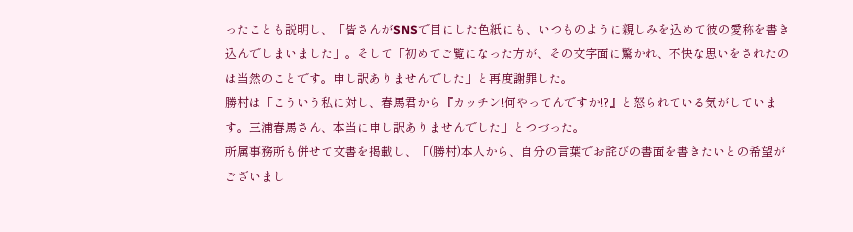ったことも説明し、「皆さんがSNSで目にした色紙にも、いつものように親しみを込めて彼の愛称を書き込んでしまいました」。そして「初めてご覧になった方が、その文字面に驚かれ、不快な思いをされたのは当然のことです。申し訳ありませんでした」と再度謝罪した。
勝村は「こういう私に対し、春馬君から『カッチン!何やってんですか!?』と怒られている気がしています。三浦春馬さん、本当に申し訳ありませんでした」とつづった。
所属事務所も併せて文書を掲載し、「(勝村)本人から、自分の言葉でお詫びの書面を書きたいとの希望がございまし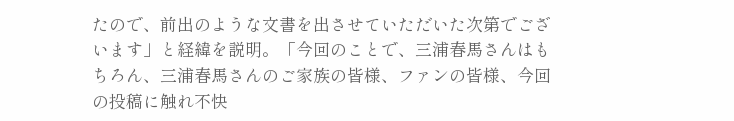たので、前出のような文書を出させていただいた次第でございます」と経緯を説明。「今回のことで、三浦春馬さんはもちろん、三浦春馬さんのご家族の皆様、ファンの皆様、今回の投稿に触れ不快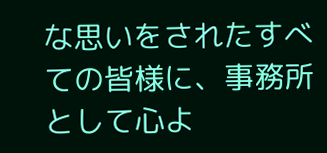な思いをされたすべての皆様に、事務所として心よ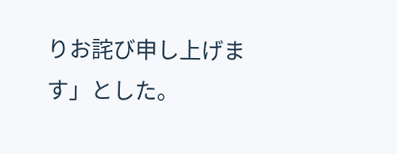りお詫び申し上げます」とした。